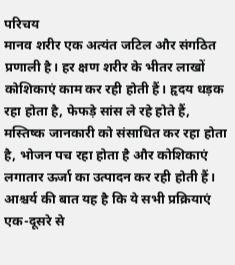परिचय
मानव शरीर एक अत्यंत जटिल और संगठित प्रणाली है। हर क्षण शरीर के भीतर लाखों कोशिकाएं काम कर रही होती हैं। हृदय धड़क रहा होता है, फेफड़े सांस ले रहे होते हैं, मस्तिष्क जानकारी को संसाधित कर रहा होता है, भोजन पच रहा होता है और कोशिकाएं लगातार ऊर्जा का उत्पादन कर रही होती हैं।
आश्चर्य की बात यह है कि ये सभी प्रक्रियाएं एक-दूसरे से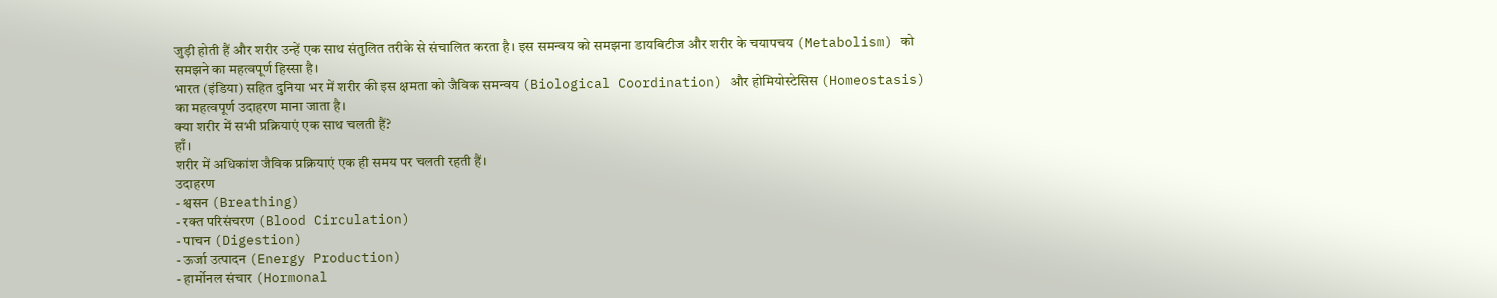जुड़ी होती हैं और शरीर उन्हें एक साथ संतुलित तरीके से संचालित करता है। इस समन्वय को समझना डायबिटीज और शरीर के चयापचय (Metabolism) को समझने का महत्वपूर्ण हिस्सा है।
भारत (इंडिया) सहित दुनिया भर में शरीर की इस क्षमता को जैविक समन्वय (Biological Coordination) और होमियोस्टेसिस (Homeostasis) का महत्वपूर्ण उदाहरण माना जाता है।
क्या शरीर में सभी प्रक्रियाएं एक साथ चलती हैं?
हाँ।
शरीर में अधिकांश जैविक प्रक्रियाएं एक ही समय पर चलती रहती हैं।
उदाहरण
- श्वसन (Breathing)
- रक्त परिसंचरण (Blood Circulation)
- पाचन (Digestion)
- ऊर्जा उत्पादन (Energy Production)
- हार्मोनल संचार (Hormonal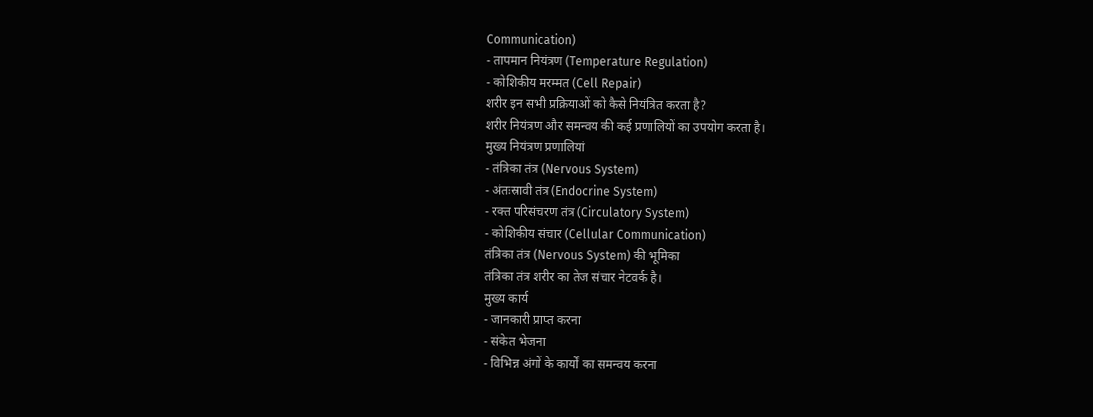Communication)
- तापमान नियंत्रण (Temperature Regulation)
- कोशिकीय मरम्मत (Cell Repair)
शरीर इन सभी प्रक्रियाओं को कैसे नियंत्रित करता है?
शरीर नियंत्रण और समन्वय की कई प्रणालियों का उपयोग करता है।
मुख्य नियंत्रण प्रणालियां
- तंत्रिका तंत्र (Nervous System)
- अंतःस्रावी तंत्र (Endocrine System)
- रक्त परिसंचरण तंत्र (Circulatory System)
- कोशिकीय संचार (Cellular Communication)
तंत्रिका तंत्र (Nervous System) की भूमिका
तंत्रिका तंत्र शरीर का तेज संचार नेटवर्क है।
मुख्य कार्य
- जानकारी प्राप्त करना
- संकेत भेजना
- विभिन्न अंगों के कार्यों का समन्वय करना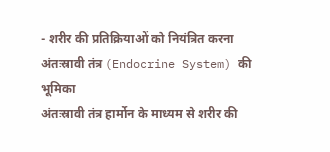- शरीर की प्रतिक्रियाओं को नियंत्रित करना
अंतःस्रावी तंत्र (Endocrine System) की भूमिका
अंतःस्रावी तंत्र हार्मोन के माध्यम से शरीर की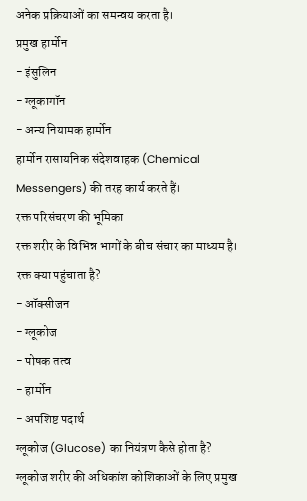अनेक प्रक्रियाओं का समन्वय करता है।
प्रमुख हार्मोन
- इंसुलिन
- ग्लूकागॉन
- अन्य नियामक हार्मोन
हार्मोन रासायनिक संदेशवाहक (Chemical Messengers) की तरह कार्य करते हैं।
रक्त परिसंचरण की भूमिका
रक्त शरीर के विभिन्न भागों के बीच संचार का माध्यम है।
रक्त क्या पहुंचाता है?
- ऑक्सीजन
- ग्लूकोज
- पोषक तत्व
- हार्मोन
- अपशिष्ट पदार्थ
ग्लूकोज (Glucose) का नियंत्रण कैसे होता है?
ग्लूकोज शरीर की अधिकांश कोशिकाओं के लिए प्रमुख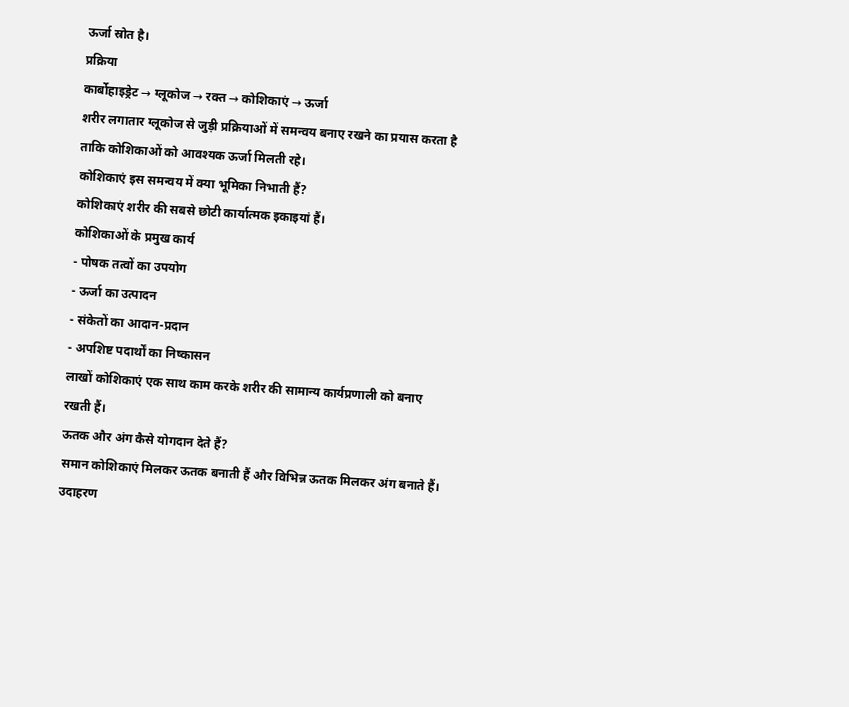ऊर्जा स्रोत है।
प्रक्रिया
कार्बोहाइड्रेट → ग्लूकोज → रक्त → कोशिकाएं → ऊर्जा
शरीर लगातार ग्लूकोज से जुड़ी प्रक्रियाओं में समन्वय बनाए रखने का प्रयास करता है ताकि कोशिकाओं को आवश्यक ऊर्जा मिलती रहे।
कोशिकाएं इस समन्वय में क्या भूमिका निभाती हैं?
कोशिकाएं शरीर की सबसे छोटी कार्यात्मक इकाइयां हैं।
कोशिकाओं के प्रमुख कार्य
- पोषक तत्वों का उपयोग
- ऊर्जा का उत्पादन
- संकेतों का आदान-प्रदान
- अपशिष्ट पदार्थों का निष्कासन
लाखों कोशिकाएं एक साथ काम करके शरीर की सामान्य कार्यप्रणाली को बनाए रखती हैं।
ऊतक और अंग कैसे योगदान देते हैं?
समान कोशिकाएं मिलकर ऊतक बनाती हैं और विभिन्न ऊतक मिलकर अंग बनाते हैं।
उदाहरण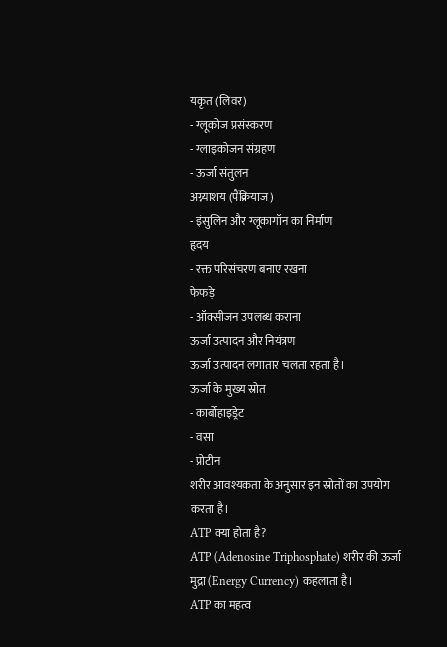यकृत (लिवर)
- ग्लूकोज प्रसंस्करण
- ग्लाइकोजन संग्रहण
- ऊर्जा संतुलन
अग्न्याशय (पैंक्रियाज)
- इंसुलिन और ग्लूकागॉन का निर्माण
हृदय
- रक्त परिसंचरण बनाए रखना
फेफड़े
- ऑक्सीजन उपलब्ध कराना
ऊर्जा उत्पादन और नियंत्रण
ऊर्जा उत्पादन लगातार चलता रहता है।
ऊर्जा के मुख्य स्रोत
- कार्बोहाइड्रेट
- वसा
- प्रोटीन
शरीर आवश्यकता के अनुसार इन स्रोतों का उपयोग करता है।
ATP क्या होता है?
ATP (Adenosine Triphosphate) शरीर की ऊर्जा मुद्रा (Energy Currency) कहलाता है।
ATP का महत्व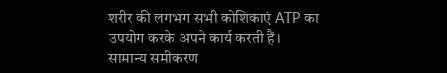शरीर की लगभग सभी कोशिकाएं ATP का उपयोग करके अपने कार्य करती हैं।
सामान्य समीकरण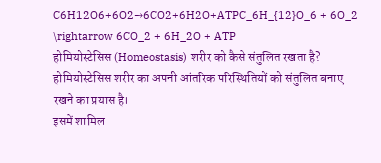C6H12O6+6O2→6CO2+6H2O+ATPC_6H_{12}O_6 + 6O_2 \rightarrow 6CO_2 + 6H_2O + ATP
होमियोस्टेसिस (Homeostasis) शरीर को कैसे संतुलित रखता है?
होमियोस्टेसिस शरीर का अपनी आंतरिक परिस्थितियों को संतुलित बनाए रखने का प्रयास है।
इसमें शामिल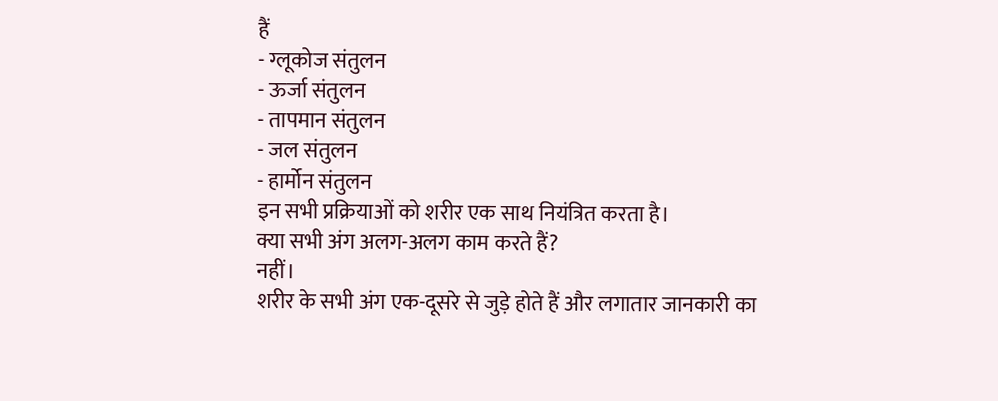हैं
- ग्लूकोज संतुलन
- ऊर्जा संतुलन
- तापमान संतुलन
- जल संतुलन
- हार्मोन संतुलन
इन सभी प्रक्रियाओं को शरीर एक साथ नियंत्रित करता है।
क्या सभी अंग अलग-अलग काम करते हैं?
नहीं।
शरीर के सभी अंग एक-दूसरे से जुड़े होते हैं और लगातार जानकारी का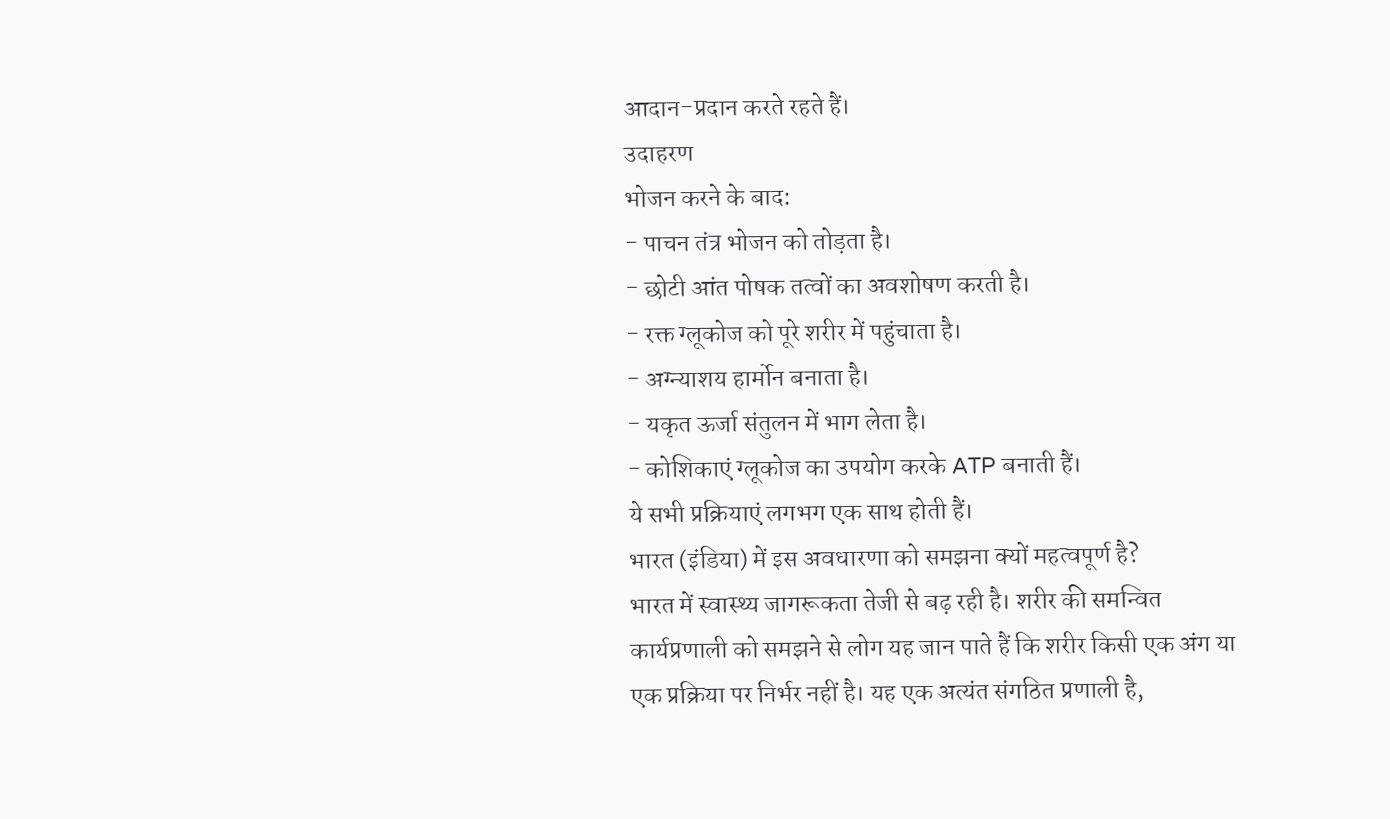आदान-प्रदान करते रहते हैं।
उदाहरण
भोजन करने के बाद:
- पाचन तंत्र भोजन को तोड़ता है।
- छोटी आंत पोषक तत्वों का अवशोषण करती है।
- रक्त ग्लूकोज को पूरे शरीर में पहुंचाता है।
- अग्न्याशय हार्मोन बनाता है।
- यकृत ऊर्जा संतुलन में भाग लेता है।
- कोशिकाएं ग्लूकोज का उपयोग करके ATP बनाती हैं।
ये सभी प्रक्रियाएं लगभग एक साथ होती हैं।
भारत (इंडिया) में इस अवधारणा को समझना क्यों महत्वपूर्ण है?
भारत में स्वास्थ्य जागरूकता तेजी से बढ़ रही है। शरीर की समन्वित कार्यप्रणाली को समझने से लोग यह जान पाते हैं कि शरीर किसी एक अंग या एक प्रक्रिया पर निर्भर नहीं है। यह एक अत्यंत संगठित प्रणाली है,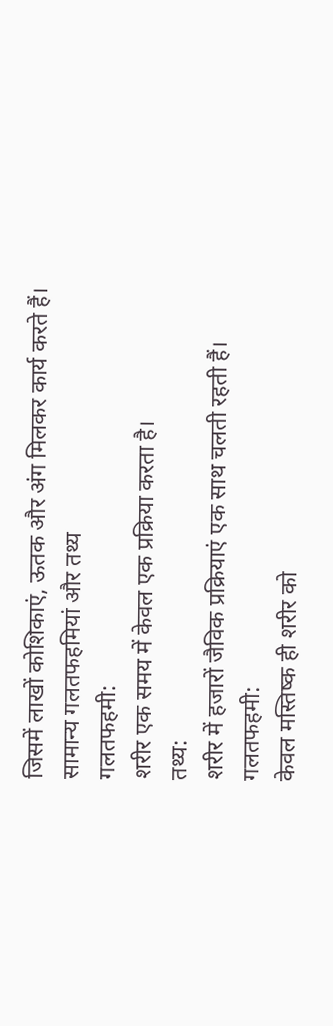जिसमें लाखों कोशिकाएं, ऊतक और अंग मिलकर कार्य करते हैं।
सामान्य गलतफहमियां और तथ्य
गलतफहमी:
शरीर एक समय में केवल एक प्रक्रिया करता है।
तथ्य:
शरीर में हजारों जैविक प्रक्रियाएं एक साथ चलती रहती हैं।
गलतफहमी:
केवल मस्तिष्क ही शरीर को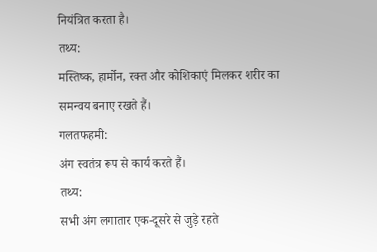नियंत्रित करता है।
तथ्य:
मस्तिष्क, हार्मोन, रक्त और कोशिकाएं मिलकर शरीर का समन्वय बनाए रखते हैं।
गलतफहमी:
अंग स्वतंत्र रूप से कार्य करते हैं।
तथ्य:
सभी अंग लगातार एक-दूसरे से जुड़े रहते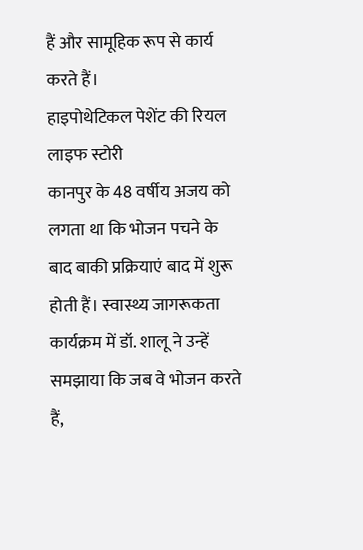हैं और सामूहिक रूप से कार्य करते हैं।
हाइपोथेटिकल पेशेंट की रियल लाइफ स्टोरी
कानपुर के 48 वर्षीय अजय को लगता था कि भोजन पचने के बाद बाकी प्रक्रियाएं बाद में शुरू होती हैं। स्वास्थ्य जागरूकता कार्यक्रम में डॉ. शालू ने उन्हें समझाया कि जब वे भोजन करते हैं,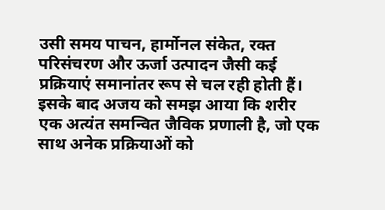उसी समय पाचन, हार्मोनल संकेत, रक्त परिसंचरण और ऊर्जा उत्पादन जैसी कई प्रक्रियाएं समानांतर रूप से चल रही होती हैं।
इसके बाद अजय को समझ आया कि शरीर एक अत्यंत समन्वित जैविक प्रणाली है, जो एक साथ अनेक प्रक्रियाओं को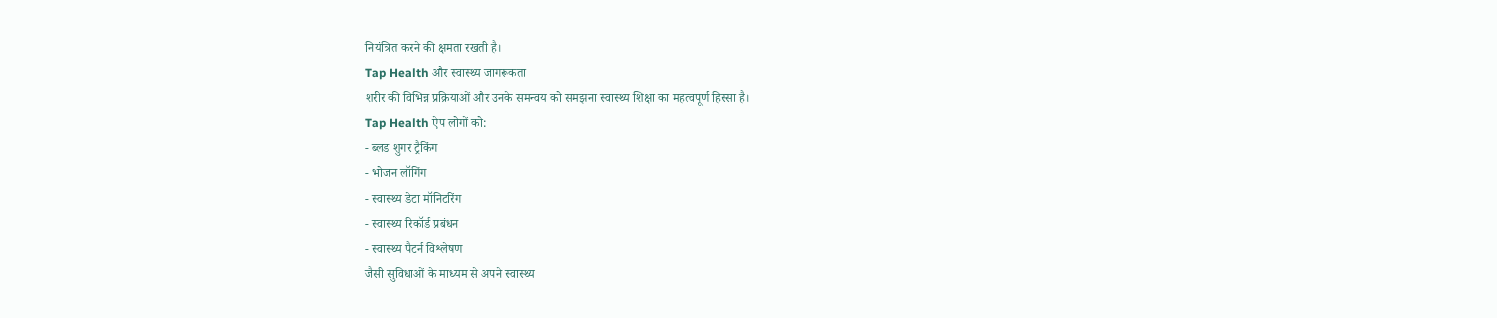नियंत्रित करने की क्षमता रखती है।
Tap Health और स्वास्थ्य जागरूकता
शरीर की विभिन्न प्रक्रियाओं और उनके समन्वय को समझना स्वास्थ्य शिक्षा का महत्वपूर्ण हिस्सा है।
Tap Health ऐप लोगों को:
- ब्लड शुगर ट्रैकिंग
- भोजन लॉगिंग
- स्वास्थ्य डेटा मॉनिटरिंग
- स्वास्थ्य रिकॉर्ड प्रबंधन
- स्वास्थ्य पैटर्न विश्लेषण
जैसी सुविधाओं के माध्यम से अपने स्वास्थ्य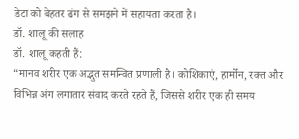डेटा को बेहतर ढंग से समझने में सहायता करता है।
डॉ. शालू की सलाह
डॉ. शालू कहती हैं:
“मानव शरीर एक अद्भुत समन्वित प्रणाली है। कोशिकाएं, हार्मोन, रक्त और विभिन्न अंग लगातार संवाद करते रहते हैं, जिससे शरीर एक ही समय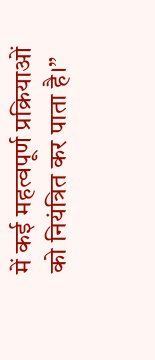में कई महत्वपूर्ण प्रक्रियाओं को नियंत्रित कर पाता है।”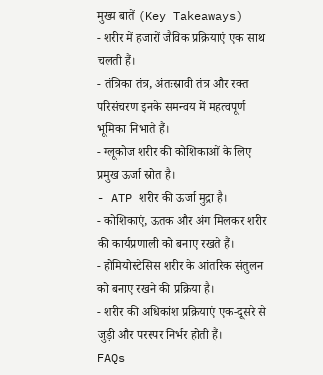मुख्य बातें (Key Takeaways)
- शरीर में हजारों जैविक प्रक्रियाएं एक साथ चलती हैं।
- तंत्रिका तंत्र, अंतःस्रावी तंत्र और रक्त परिसंचरण इनके समन्वय में महत्वपूर्ण भूमिका निभाते हैं।
- ग्लूकोज शरीर की कोशिकाओं के लिए प्रमुख ऊर्जा स्रोत है।
- ATP शरीर की ऊर्जा मुद्रा है।
- कोशिकाएं, ऊतक और अंग मिलकर शरीर की कार्यप्रणाली को बनाए रखते हैं।
- होमियोस्टेसिस शरीर के आंतरिक संतुलन को बनाए रखने की प्रक्रिया है।
- शरीर की अधिकांश प्रक्रियाएं एक-दूसरे से जुड़ी और परस्पर निर्भर होती हैं।
FAQs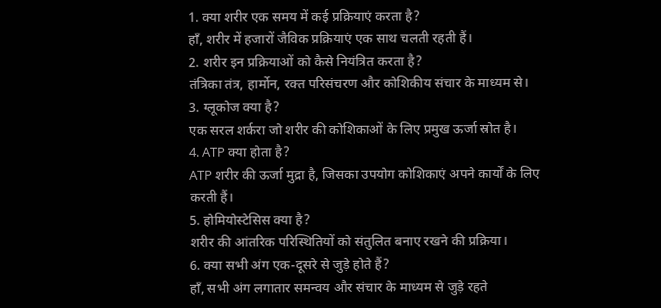1. क्या शरीर एक समय में कई प्रक्रियाएं करता है?
हाँ, शरीर में हजारों जैविक प्रक्रियाएं एक साथ चलती रहती हैं।
2. शरीर इन प्रक्रियाओं को कैसे नियंत्रित करता है?
तंत्रिका तंत्र, हार्मोन, रक्त परिसंचरण और कोशिकीय संचार के माध्यम से।
3. ग्लूकोज क्या है?
एक सरल शर्करा जो शरीर की कोशिकाओं के लिए प्रमुख ऊर्जा स्रोत है।
4. ATP क्या होता है?
ATP शरीर की ऊर्जा मुद्रा है, जिसका उपयोग कोशिकाएं अपने कार्यों के लिए करती हैं।
5. होमियोस्टेसिस क्या है?
शरीर की आंतरिक परिस्थितियों को संतुलित बनाए रखने की प्रक्रिया।
6. क्या सभी अंग एक-दूसरे से जुड़े होते हैं?
हाँ, सभी अंग लगातार समन्वय और संचार के माध्यम से जुड़े रहते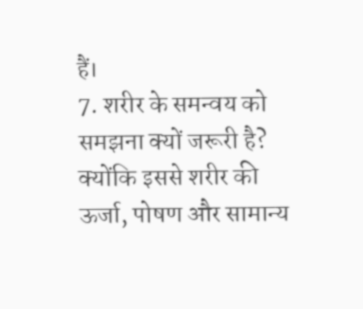हैं।
7. शरीर के समन्वय को समझना क्यों जरूरी है?
क्योंकि इससे शरीर की ऊर्जा, पोषण और सामान्य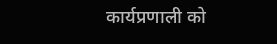कार्यप्रणाली को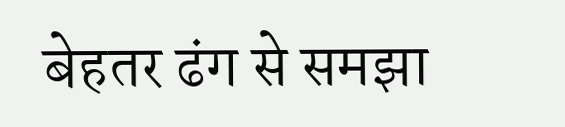बेहतर ढंग से समझा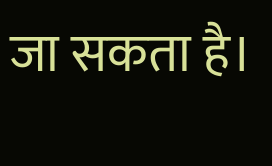जा सकता है।